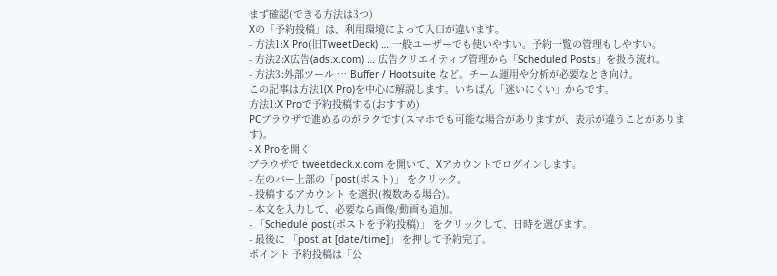まず確認(できる方法は3つ)
Xの「予約投稿」は、利用環境によって入口が違います。
- 方法1:X Pro(旧TweetDeck) … 一般ユーザーでも使いやすい。予約一覧の管理もしやすい。
- 方法2:X広告(ads.x.com) … 広告クリエイティブ管理から「Scheduled Posts」を扱う流れ。
- 方法3:外部ツール … Buffer / Hootsuite など。チーム運用や分析が必要なとき向け。
この記事は方法1(X Pro)を中心に解説します。いちばん「迷いにくい」からです。
方法1:X Proで予約投稿する(おすすめ)
PCブラウザで進めるのがラクです(スマホでも可能な場合がありますが、表示が違うことがあります)。
- X Proを開く
ブラウザで tweetdeck.x.com を開いて、Xアカウントでログインします。
- 左のバー上部の「post(ポスト)」 をクリック。
- 投稿するアカウント を選択(複数ある場合)。
- 本文を入力して、必要なら画像/動画も追加。
- 「Schedule post(ポストを予約投稿)」 をクリックして、日時を選びます。
- 最後に 「post at [date/time]」 を押して予約完了。
ポイント 予約投稿は「公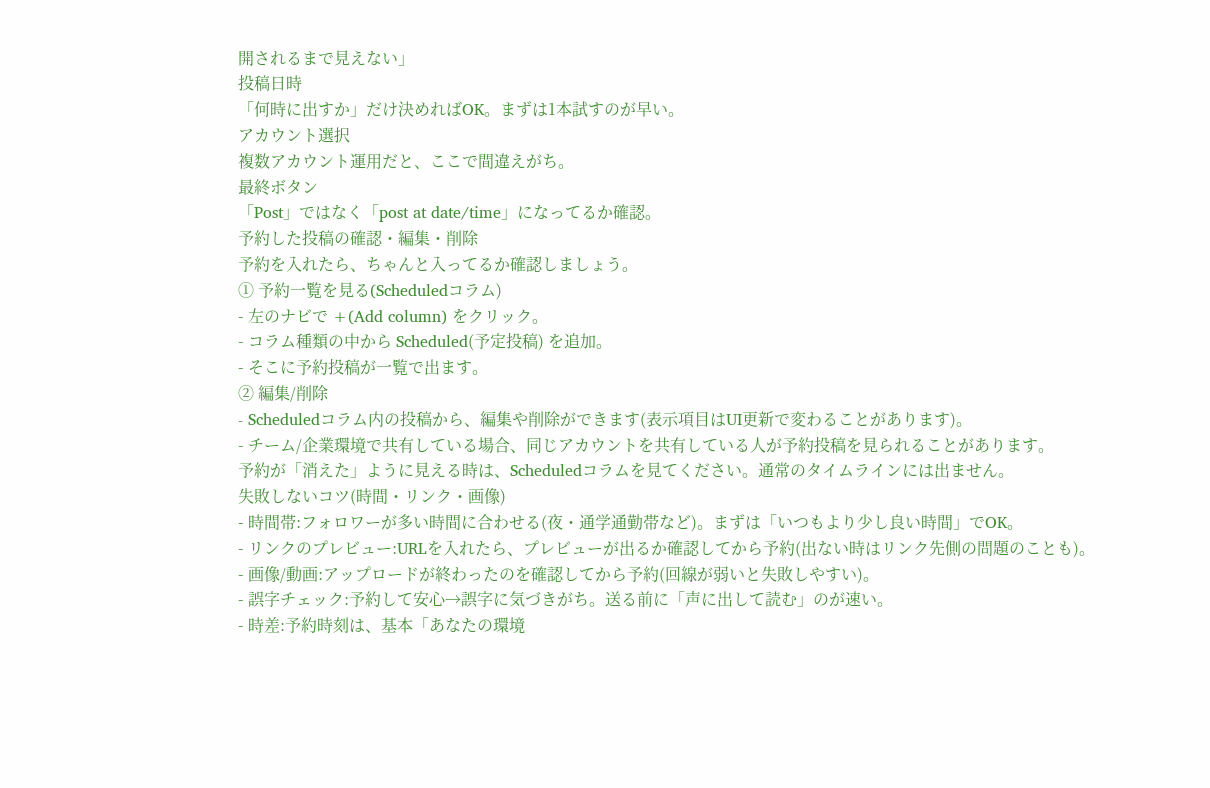開されるまで見えない」
投稿日時
「何時に出すか」だけ決めればOK。まずは1本試すのが早い。
アカウント選択
複数アカウント運用だと、ここで間違えがち。
最終ボタン
「Post」ではなく「post at date/time」になってるか確認。
予約した投稿の確認・編集・削除
予約を入れたら、ちゃんと入ってるか確認しましょう。
① 予約一覧を見る(Scheduledコラム)
- 左のナビで +(Add column) をクリック。
- コラム種類の中から Scheduled(予定投稿) を追加。
- そこに予約投稿が一覧で出ます。
② 編集/削除
- Scheduledコラム内の投稿から、編集や削除ができます(表示項目はUI更新で変わることがあります)。
- チーム/企業環境で共有している場合、同じアカウントを共有している人が予約投稿を見られることがあります。
予約が「消えた」ように見える時は、Scheduledコラムを見てください。通常のタイムラインには出ません。
失敗しないコツ(時間・リンク・画像)
- 時間帯:フォロワーが多い時間に合わせる(夜・通学通勤帯など)。まずは「いつもより少し良い時間」でOK。
- リンクのプレビュー:URLを入れたら、プレビューが出るか確認してから予約(出ない時はリンク先側の問題のことも)。
- 画像/動画:アップロードが終わったのを確認してから予約(回線が弱いと失敗しやすい)。
- 誤字チェック:予約して安心→誤字に気づきがち。送る前に「声に出して読む」のが速い。
- 時差:予約時刻は、基本「あなたの環境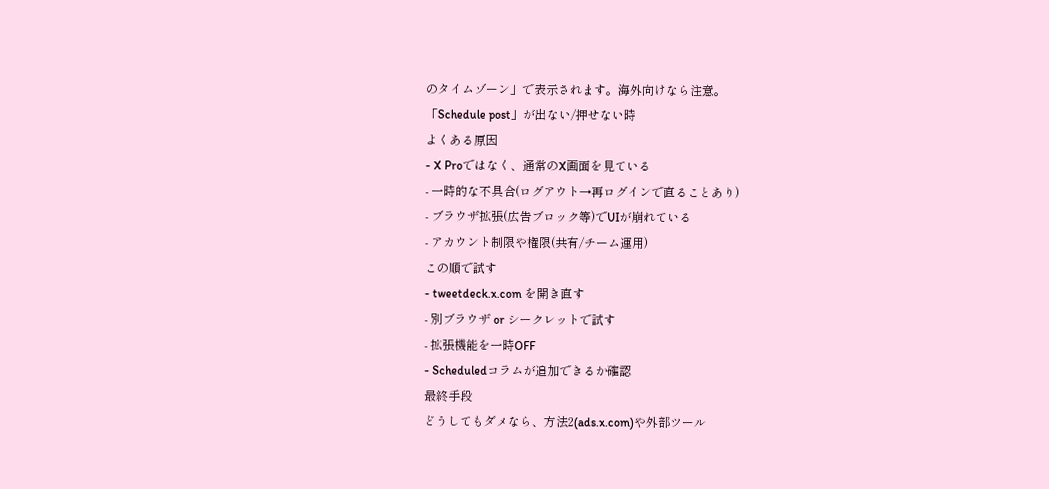のタイムゾーン」で表示されます。海外向けなら注意。
「Schedule post」が出ない/押せない時
よくある原因
- X Proではなく、通常のX画面を見ている
- 一時的な不具合(ログアウト→再ログインで直ることあり)
- ブラウザ拡張(広告ブロック等)でUIが崩れている
- アカウント制限や権限(共有/チーム運用)
この順で試す
- tweetdeck.x.com を開き直す
- 別ブラウザ or シークレットで試す
- 拡張機能を一時OFF
- Scheduledコラムが追加できるか確認
最終手段
どうしてもダメなら、方法2(ads.x.com)や外部ツール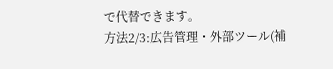で代替できます。
方法2/3:広告管理・外部ツール(補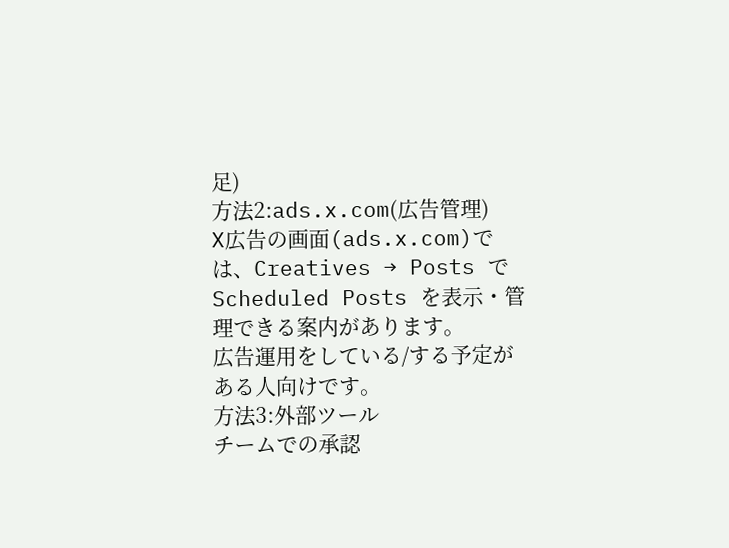足)
方法2:ads.x.com(広告管理)
X広告の画面(ads.x.com)では、Creatives → Posts で Scheduled Posts を表示・管理できる案内があります。
広告運用をしている/する予定がある人向けです。
方法3:外部ツール
チームでの承認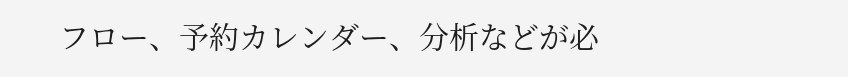フロー、予約カレンダー、分析などが必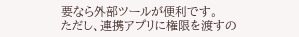要なら外部ツールが便利です。
ただし、連携アプリに権限を渡すの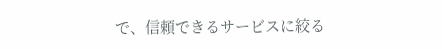で、信頼できるサービスに絞る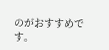のがおすすめです。